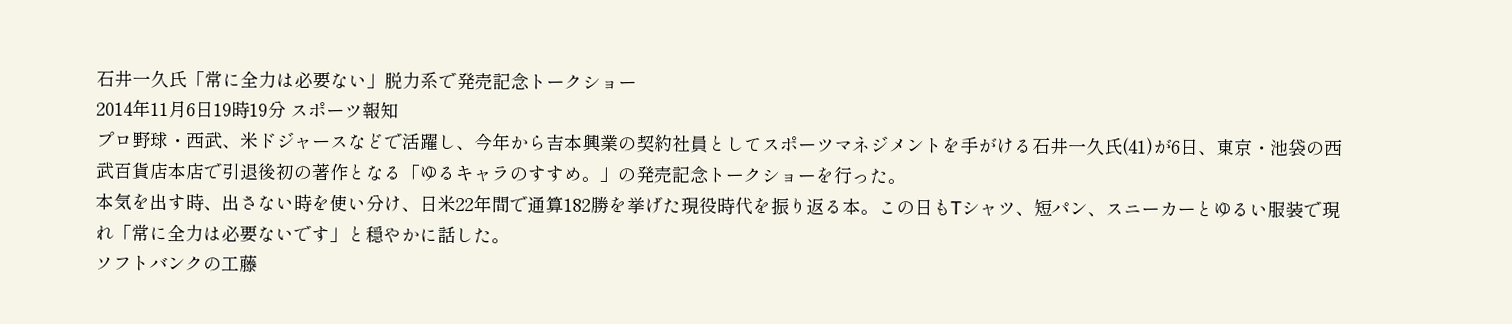石井一久氏「常に全力は必要ない」脱力系で発売記念トークショー
2014年11月6日19時19分 スポーツ報知
プロ野球・西武、米ドジャースなどで活躍し、今年から吉本興業の契約社員としてスポーツマネジメントを手がける石井一久氏(41)が6日、東京・池袋の西武百貨店本店で引退後初の著作となる「ゆるキャラのすすめ。」の発売記念トークショーを行った。
本気を出す時、出さない時を使い分け、日米22年間で通算182勝を挙げた現役時代を振り返る本。この日もTシャツ、短パン、スニーカーとゆるい服装で現れ「常に全力は必要ないです」と穏やかに話した。
ソフトバンクの工藤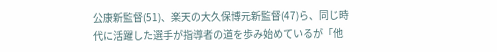公康新監督(51)、楽天の大久保博元新監督(47)ら、同じ時代に活躍した選手が指導者の道を歩み始めているが「他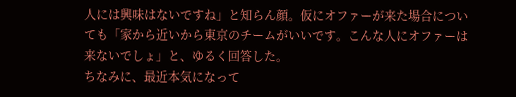人には興味はないですね」と知らん顔。仮にオファーが来た場合についても「家から近いから東京のチームがいいです。こんな人にオファーは来ないでしょ」と、ゆるく回答した。
ちなみに、最近本気になって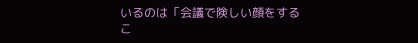いるのは「会議で険しい顔をするこ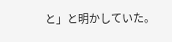と」と明かしていた。